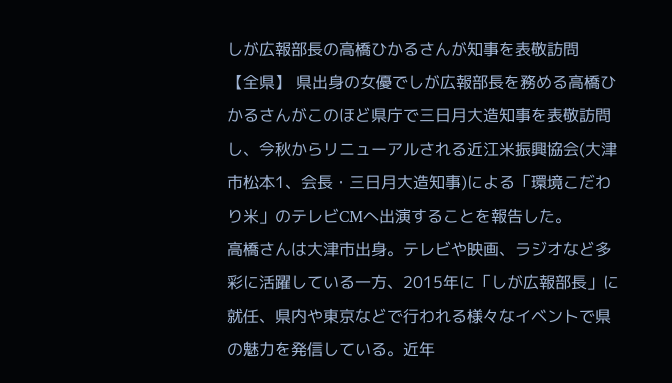しが広報部長の高橋ひかるさんが知事を表敬訪問
【全県】 県出身の女優でしが広報部長を務める高橋ひかるさんがこのほど県庁で三日月大造知事を表敬訪問し、今秋からリニューアルされる近江米振興協会(大津市松本1、会長・三日月大造知事)による「環境こだわり米」のテレビCMへ出演することを報告した。
高橋さんは大津市出身。テレビや映画、ラジオなど多彩に活躍している一方、2015年に「しが広報部長」に就任、県内や東京などで行われる様々なイベントで県の魅力を発信している。近年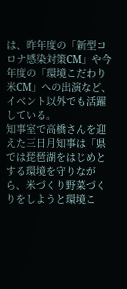は、昨年度の「新型コロナ感染対策CM」や今年度の「環境こだわり米CM」への出演など、イベント以外でも活躍している。
知事室で高橋さんを迎えた三日月知事は「県では琵琶湖をはじめとする環境を守りながら、米づくり野菜づくりをしようと環境こ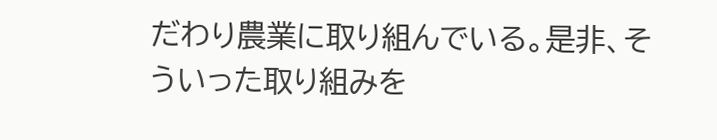だわり農業に取り組んでいる。是非、そういった取り組みを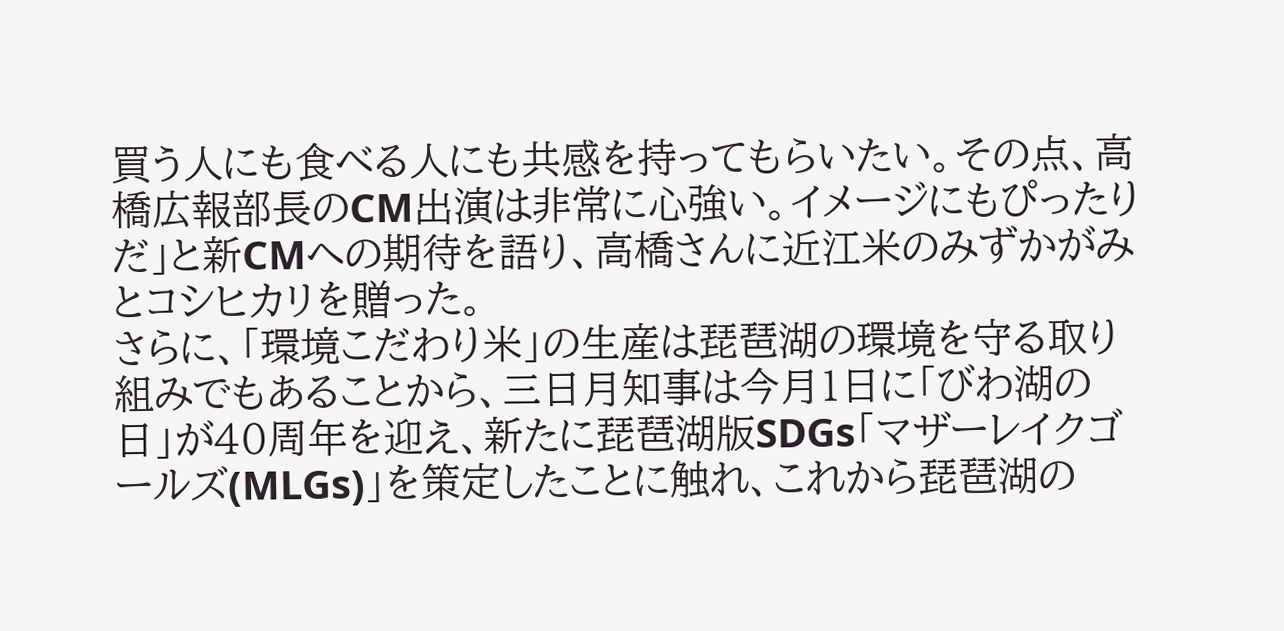買う人にも食べる人にも共感を持ってもらいたい。その点、高橋広報部長のCM出演は非常に心強い。イメージにもぴったりだ」と新CMへの期待を語り、高橋さんに近江米のみずかがみとコシヒカリを贈った。
さらに、「環境こだわり米」の生産は琵琶湖の環境を守る取り組みでもあることから、三日月知事は今月1日に「びわ湖の日」が40周年を迎え、新たに琵琶湖版SDGs「マザーレイクゴールズ(MLGs)」を策定したことに触れ、これから琵琶湖の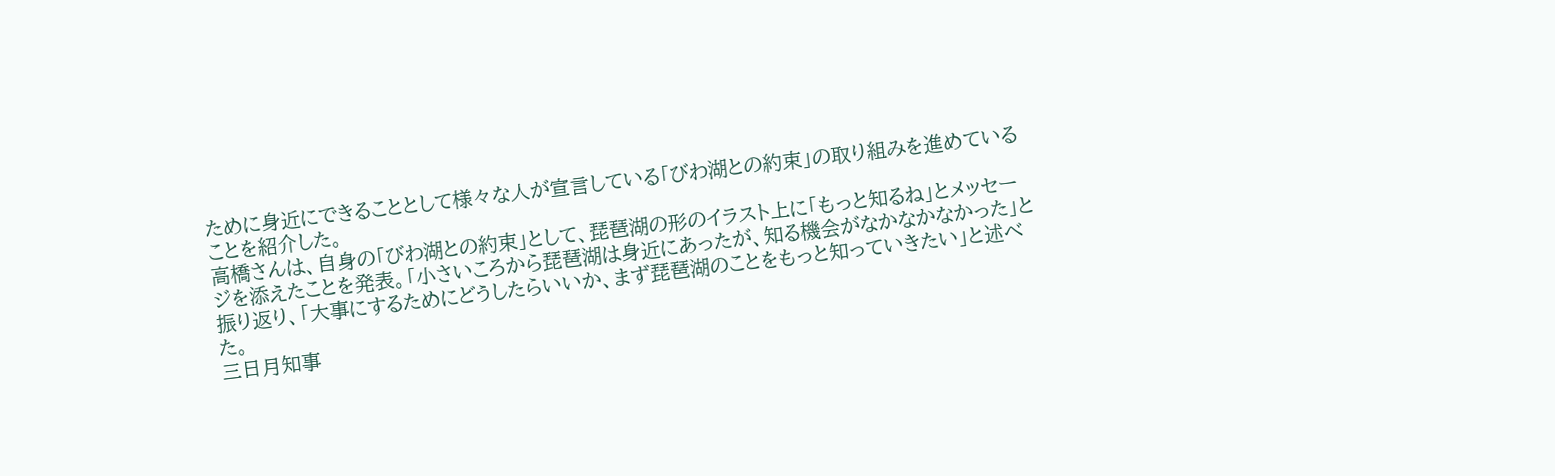ために身近にできることとして様々な人が宣言している「びわ湖との約束」の取り組みを進めていることを紹介した。
高橋さんは、自身の「びわ湖との約束」として、琵琶湖の形のイラスト上に「もっと知るね」とメッセージを添えたことを発表。「小さいころから琵琶湖は身近にあったが、知る機会がなかなかなかった」と振り返り、「大事にするためにどうしたらいいか、まず琵琶湖のことをもっと知っていきたい」と述べた。
三日月知事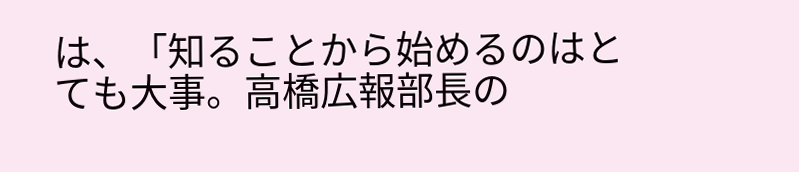は、「知ることから始めるのはとても大事。高橋広報部長の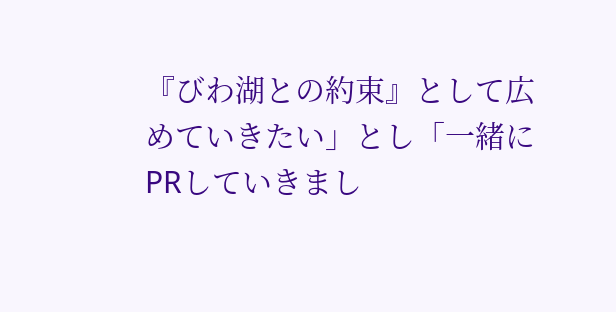『びわ湖との約束』として広めていきたい」とし「一緒にPRしていきまし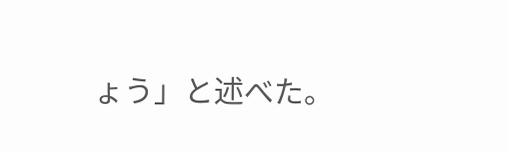ょう」と述べた。